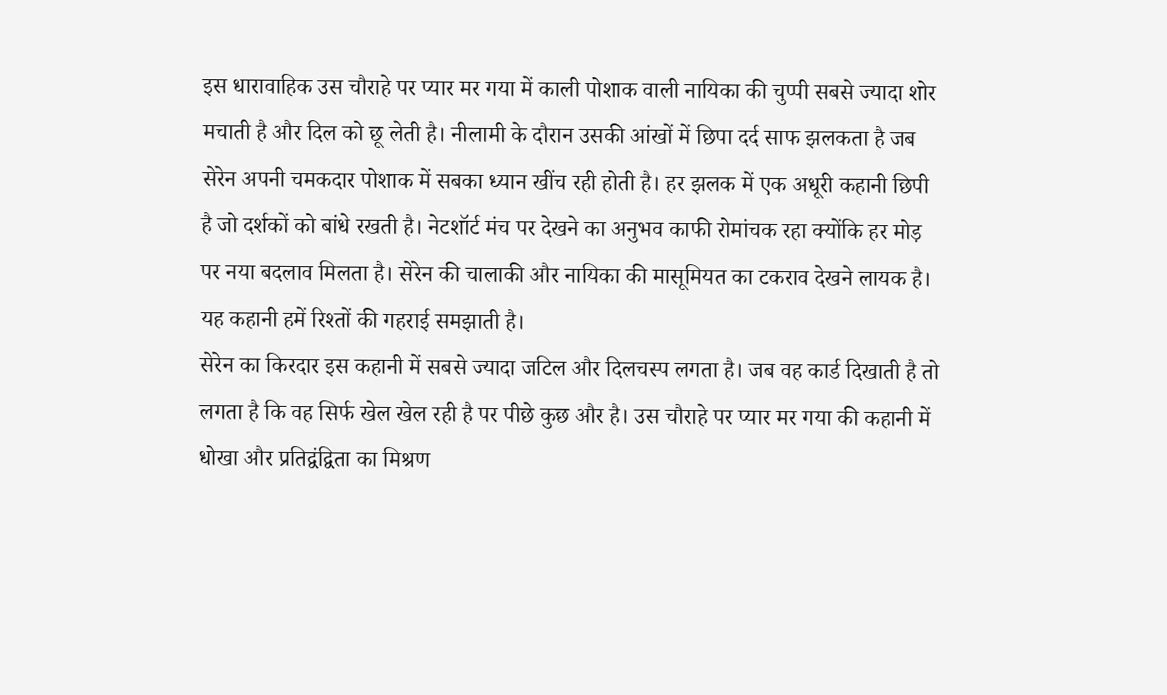इस धारावाहिक उस चौराहे पर प्यार मर गया में काली पोशाक वाली नायिका की चुप्पी सबसे ज्यादा शोर मचाती है और दिल को छू लेती है। नीलामी के दौरान उसकी आंखों में छिपा दर्द साफ झलकता है जब सेरेन अपनी चमकदार पोशाक में सबका ध्यान खींच रही होती है। हर झलक में एक अधूरी कहानी छिपी है जो दर्शकों को बांधे रखती है। नेटशॉर्ट मंच पर देखने का अनुभव काफी रोमांचक रहा क्योंकि हर मोड़ पर नया बदलाव मिलता है। सेरेन की चालाकी और नायिका की मासूमियत का टकराव देखने लायक है। यह कहानी हमें रिश्तों की गहराई समझाती है।
सेरेन का किरदार इस कहानी में सबसे ज्यादा जटिल और दिलचस्प लगता है। जब वह कार्ड दिखाती है तो लगता है कि वह सिर्फ खेल खेल रही है पर पीछे कुछ और है। उस चौराहे पर प्यार मर गया की कहानी में धोखा और प्रतिद्वंद्विता का मिश्रण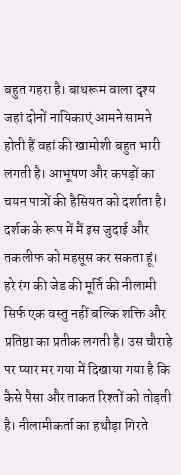बहुत गहरा है। बाथरूम वाला दृश्य जहां दोनों नायिकाएं आमने सामने होती हैं वहां की खामोशी बहुत भारी लगती है। आभूषण और कपड़ों का चयन पात्रों की हैसियत को दर्शाता है। दर्शक के रूप में मैं इस जुदाई और तकलीफ को महसूस कर सकता हूं।
हरे रंग की जेड की मूर्ति की नीलामी सिर्फ एक वस्तु नहीं बल्कि शक्ति और प्रतिष्ठा का प्रतीक लगती है। उस चौराहे पर प्यार मर गया में दिखाया गया है कि कैसे पैसा और ताकत रिश्तों को तोड़ती है। नीलामीकर्ता का हथौड़ा गिरते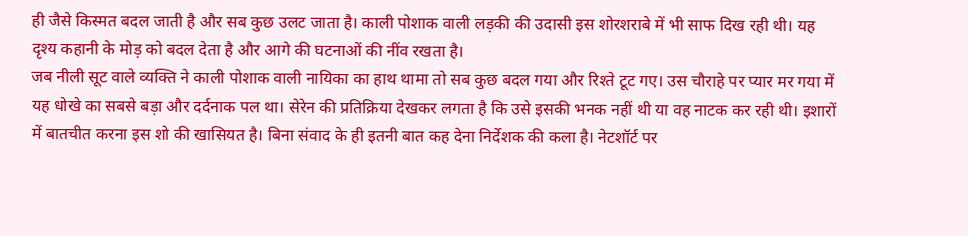ही जैसे किस्मत बदल जाती है और सब कुछ उलट जाता है। काली पोशाक वाली लड़की की उदासी इस शोरशराबे में भी साफ दिख रही थी। यह दृश्य कहानी के मोड़ को बदल देता है और आगे की घटनाओं की नींव रखता है।
जब नीली सूट वाले व्यक्ति ने काली पोशाक वाली नायिका का हाथ थामा तो सब कुछ बदल गया और रिश्ते टूट गए। उस चौराहे पर प्यार मर गया में यह धोखे का सबसे बड़ा और दर्दनाक पल था। सेरेन की प्रतिक्रिया देखकर लगता है कि उसे इसकी भनक नहीं थी या वह नाटक कर रही थी। इशारों में बातचीत करना इस शो की खासियत है। बिना संवाद के ही इतनी बात कह देना निर्देशक की कला है। नेटशॉर्ट पर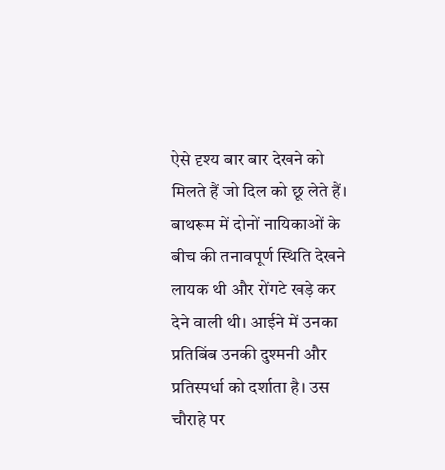ऐसे दृश्य बार बार देखने को मिलते हैं जो दिल को छू लेते हैं।
बाथरूम में दोनों नायिकाओं के बीच की तनावपूर्ण स्थिति देखने लायक थी और रोंगटे खड़े कर देने वाली थी। आईने में उनका प्रतिबिंब उनकी दुश्मनी और प्रतिस्पर्धा को दर्शाता है। उस चौराहे पर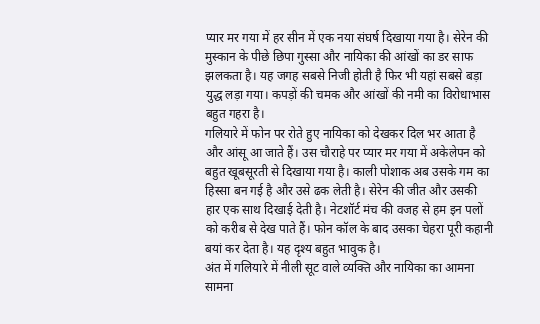प्यार मर गया में हर सीन में एक नया संघर्ष दिखाया गया है। सेरेन की मुस्कान के पीछे छिपा गुस्सा और नायिका की आंखों का डर साफ झलकता है। यह जगह सबसे निजी होती है फिर भी यहां सबसे बड़ा युद्ध लड़ा गया। कपड़ों की चमक और आंखों की नमी का विरोधाभास बहुत गहरा है।
गलियारे में फोन पर रोते हुए नायिका को देखकर दिल भर आता है और आंसू आ जाते हैं। उस चौराहे पर प्यार मर गया में अकेलेपन को बहुत खूबसूरती से दिखाया गया है। काली पोशाक अब उसके गम का हिस्सा बन गई है और उसे ढक लेती है। सेरेन की जीत और उसकी हार एक साथ दिखाई देती है। नेटशॉर्ट मंच की वजह से हम इन पलों को करीब से देख पाते हैं। फोन कॉल के बाद उसका चेहरा पूरी कहानी बयां कर देता है। यह दृश्य बहुत भावुक है।
अंत में गलियारे में नीली सूट वाले व्यक्ति और नायिका का आमना सामना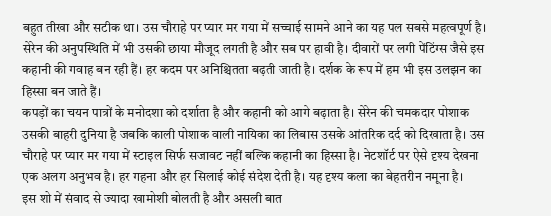बहुत तीखा और सटीक था। उस चौराहे पर प्यार मर गया में सच्चाई सामने आने का यह पल सबसे महत्वपूर्ण है। सेरेन की अनुपस्थिति में भी उसकी छाया मौजूद लगती है और सब पर हावी है। दीवारों पर लगी पेंटिंग्स जैसे इस कहानी की गवाह बन रही हैं। हर कदम पर अनिश्चितता बढ़ती जाती है। दर्शक के रूप में हम भी इस उलझन का हिस्सा बन जाते हैं।
कपड़ों का चयन पात्रों के मनोदशा को दर्शाता है और कहानी को आगे बढ़ाता है। सेरेन की चमकदार पोशाक उसकी बाहरी दुनिया है जबकि काली पोशाक वाली नायिका का लिबास उसके आंतरिक दर्द को दिखाता है। उस चौराहे पर प्यार मर गया में स्टाइल सिर्फ सजावट नहीं बल्कि कहानी का हिस्सा है। नेटशॉर्ट पर ऐसे दृश्य देखना एक अलग अनुभव है। हर गहना और हर सिलाई कोई संदेश देती है। यह दृश्य कला का बेहतरीन नमूना है।
इस शो में संवाद से ज्यादा खामोशी बोलती है और असली बात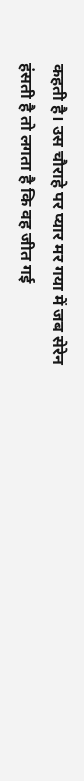कहती है। उस चौराहे पर प्यार मर गया में जब सेरेन हंसती है तो लगता है कि वह जीत गई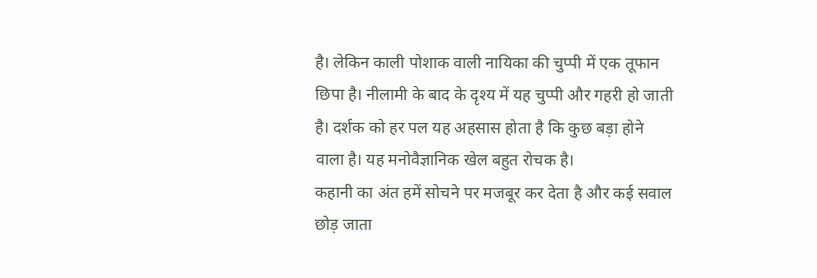है। लेकिन काली पोशाक वाली नायिका की चुप्पी में एक तूफान छिपा है। नीलामी के बाद के दृश्य में यह चुप्पी और गहरी हो जाती है। दर्शक को हर पल यह अहसास होता है कि कुछ बड़ा होने वाला है। यह मनोवैज्ञानिक खेल बहुत रोचक है।
कहानी का अंत हमें सोचने पर मजबूर कर देता है और कई सवाल छोड़ जाता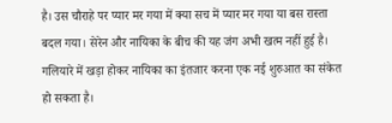है। उस चौराहे पर प्यार मर गया में क्या सच में प्यार मर गया या बस रास्ता बदल गया। सेरेन और नायिका के बीच की यह जंग अभी खत्म नहीं हुई है। गलियारे में खड़ा होकर नायिका का इंतजार करना एक नई शुरुआत का संकेत हो सकता है।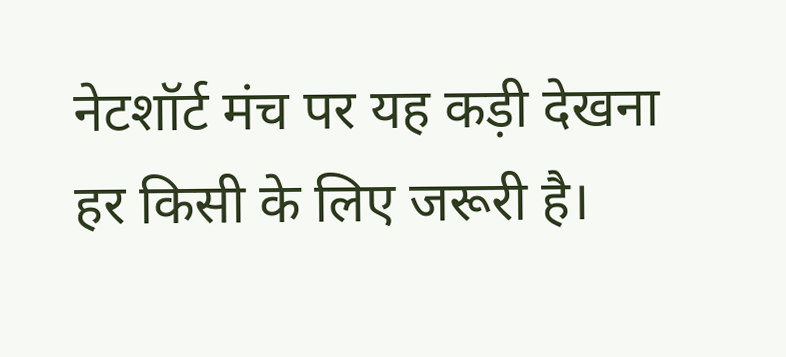नेटशॉर्ट मंच पर यह कड़ी देखना हर किसी के लिए जरूरी है।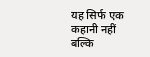यह सिर्फ एक कहानी नहीं बल्कि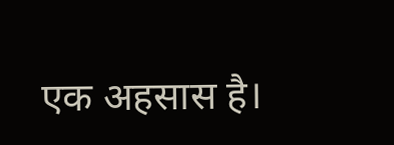एक अहसास है।